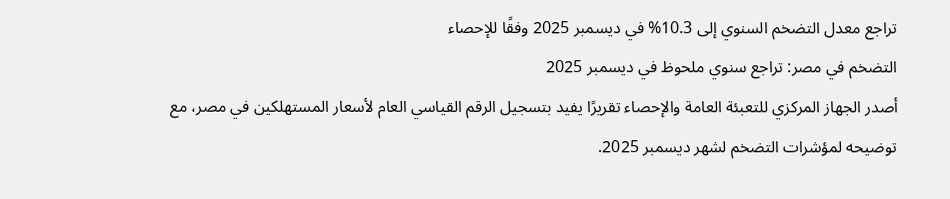تراجع معدل التضخم السنوي إلى 10.3% في ديسمبر 2025 وفقًا للإحصاء
التضخم في مصر: تراجع سنوي ملحوظ في ديسمبر 2025
أصدر الجهاز المركزي للتعبئة العامة والإحصاء تقريرًا يفيد بتسجيل الرقم القياسي العام لأسعار المستهلكين في مصر، مع توضيحه لمؤشرات التضخم لشهر ديسمبر 2025.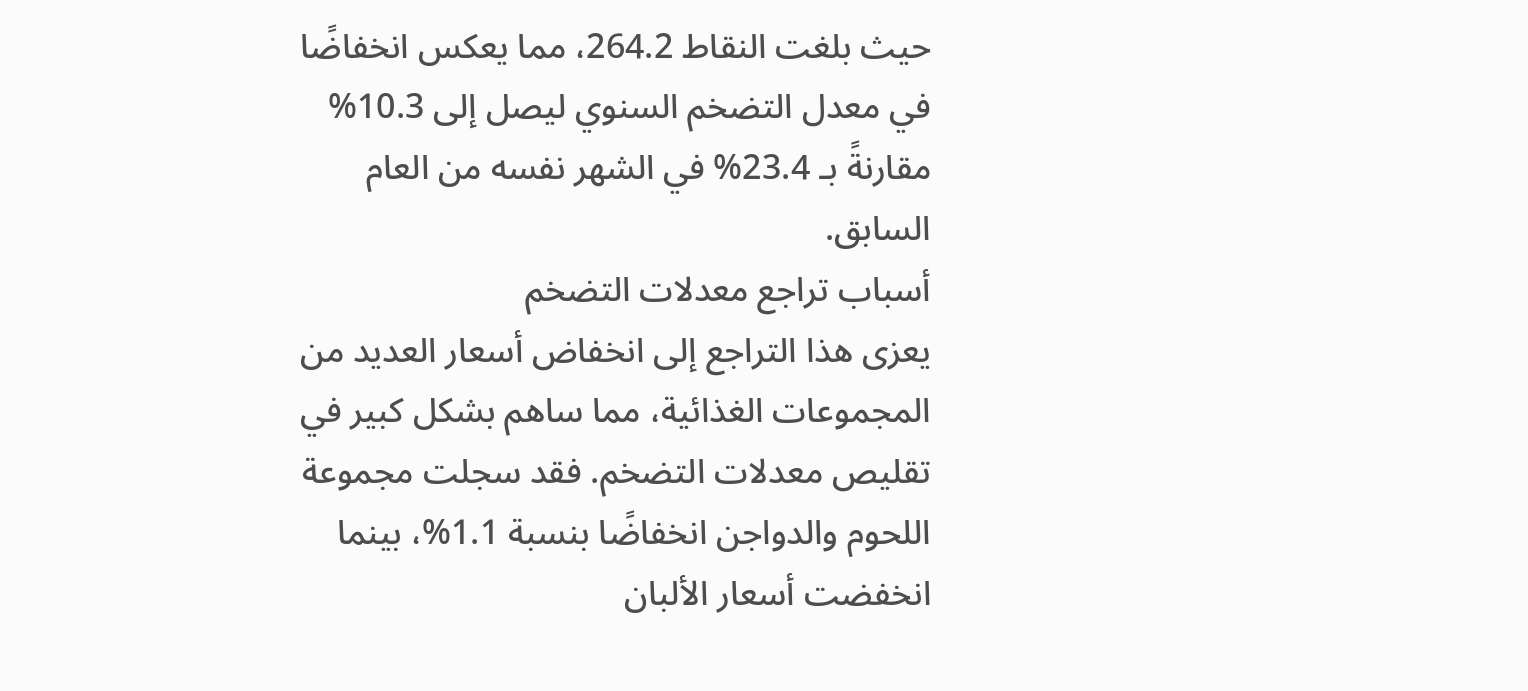حيث بلغت النقاط 264.2، مما يعكس انخفاضًا في معدل التضخم السنوي ليصل إلى 10.3% مقارنةً بـ 23.4% في الشهر نفسه من العام السابق.
أسباب تراجع معدلات التضخم
يعزى هذا التراجع إلى انخفاض أسعار العديد من المجموعات الغذائية، مما ساهم بشكل كبير في تقليص معدلات التضخم. فقد سجلت مجموعة اللحوم والدواجن انخفاضًا بنسبة 1.1%، بينما انخفضت أسعار الألبان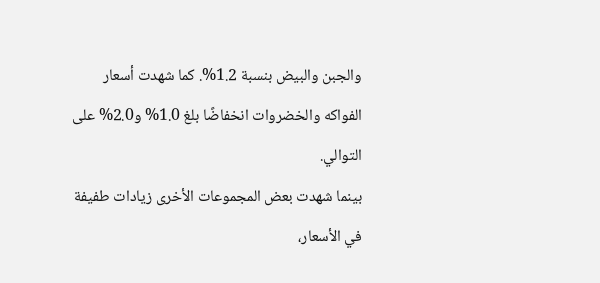والجبن والبيض بنسبة 1.2%. كما شهدت أسعار الفواكه والخضروات انخفاضًا بلغ 1.0% و2.0% على التوالي.
بينما شهدت بعض المجموعات الأخرى زيادات طفيفة في الأسعار،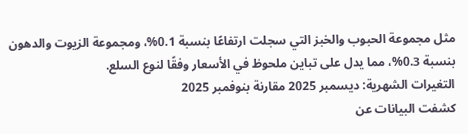مثل مجموعة الحبوب والخبز التي سجلت ارتفاعًا بنسبة 0.1%، ومجموعة الزيوت والدهون بنسبة 0.3%، مما يدل على تباين ملحوظ في الأسعار وفقًا لنوع السلع.
التغيرات الشهرية: ديسمبر 2025 مقارنة بنوفمبر 2025
كشفت البيانات عن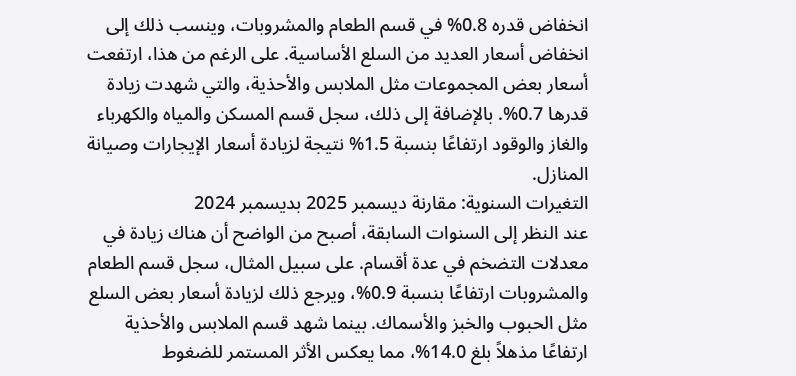انخفاض قدره 0.8% في قسم الطعام والمشروبات، وينسب ذلك إلى انخفاض أسعار العديد من السلع الأساسية. على الرغم من هذا، ارتفعت أسعار بعض المجموعات مثل الملابس والأحذية، والتي شهدت زيادة قدرها 0.7%. بالإضافة إلى ذلك، سجل قسم المسكن والمياه والكهرباء والغاز والوقود ارتفاعًا بنسبة 1.5% نتيجة لزيادة أسعار الإيجارات وصيانة المنازل.
التغيرات السنوية: مقارنة ديسمبر 2025 بديسمبر 2024
عند النظر إلى السنوات السابقة، أصبح من الواضح أن هناك زيادة في معدلات التضخم في عدة أقسام. على سبيل المثال، سجل قسم الطعام والمشروبات ارتفاعًا بنسبة 0.9%، ويرجع ذلك لزيادة أسعار بعض السلع مثل الحبوب والخبز والأسماك. بينما شهد قسم الملابس والأحذية ارتفاعًا مذهلاً بلغ 14.0%، مما يعكس الأثر المستمر للضغوط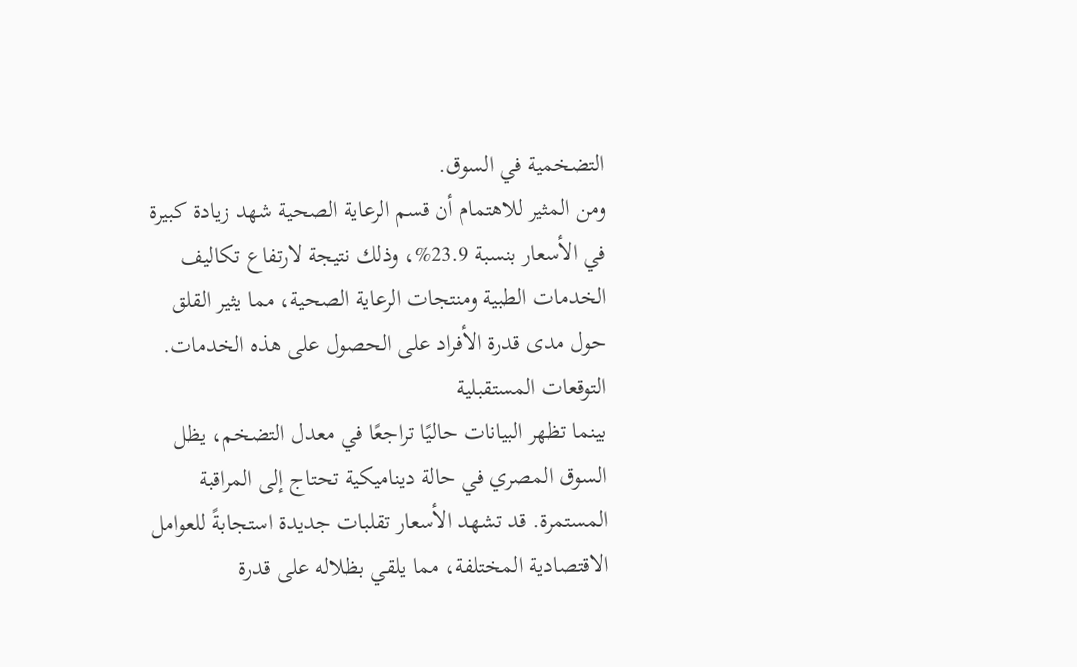التضخمية في السوق.
ومن المثير للاهتمام أن قسم الرعاية الصحية شهد زيادة كبيرة في الأسعار بنسبة 23.9%، وذلك نتيجة لارتفاع تكاليف الخدمات الطبية ومنتجات الرعاية الصحية، مما يثير القلق حول مدى قدرة الأفراد على الحصول على هذه الخدمات.
التوقعات المستقبلية
بينما تظهر البيانات حاليًا تراجعًا في معدل التضخم، يظل السوق المصري في حالة ديناميكية تحتاج إلى المراقبة المستمرة. قد تشهد الأسعار تقلبات جديدة استجابةً للعوامل الاقتصادية المختلفة، مما يلقي بظلاله على قدرة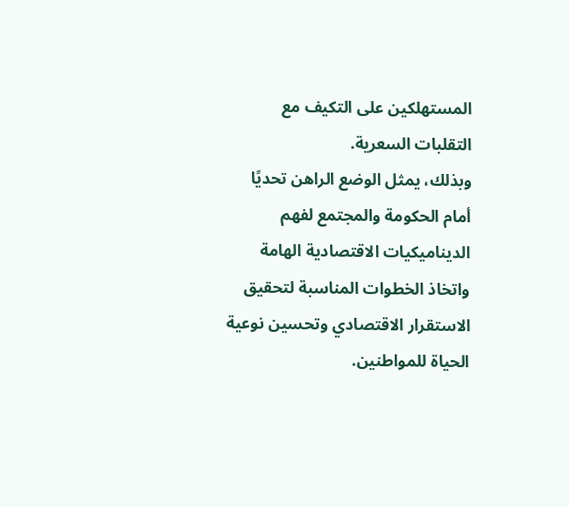المستهلكين على التكيف مع التقلبات السعرية.
وبذلك، يمثل الوضع الراهن تحديًا أمام الحكومة والمجتمع لفهم الديناميكيات الاقتصادية الهامة واتخاذ الخطوات المناسبة لتحقيق الاستقرار الاقتصادي وتحسين نوعية الحياة للمواطنين.